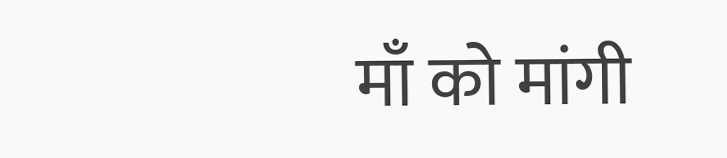माँ को मांगी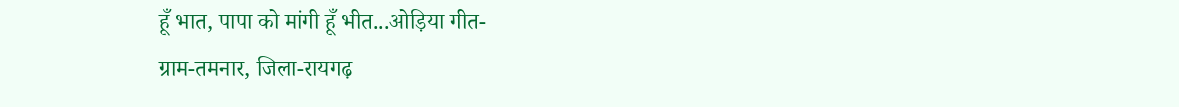हूँ भात, पापा को मांगी हूँ भीत...ओड़िया गीत-
ग्राम-तमनार, जिला-रायगढ़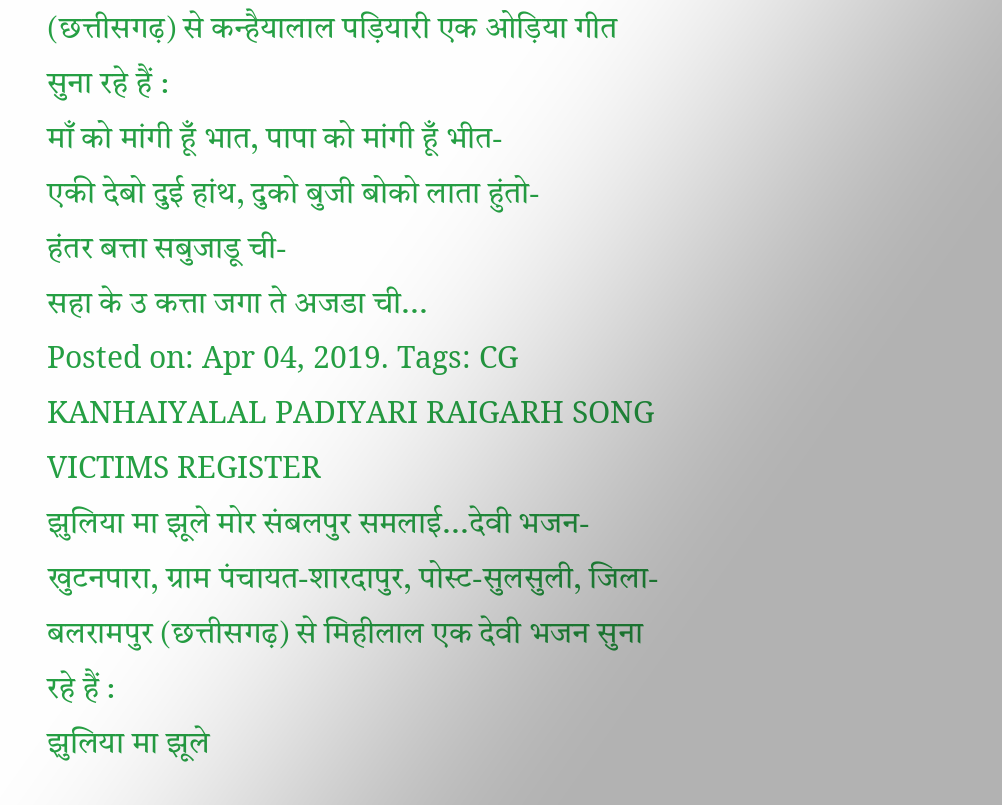(छत्तीसगढ़) से कन्हैयालाल पड़ियारी एक ओड़िया गीत सुना रहे हैं :
माँ को मांगी हूँ भात, पापा को मांगी हूँ भीत-
एकी देबो दुई हांथ, दुको बुजी बोको लाता हुंतो-
हंतर बत्ता सबुजाडू ची-
सहा के उ कत्ता जगा ते अजडा ची...
Posted on: Apr 04, 2019. Tags: CG KANHAIYALAL PADIYARI RAIGARH SONG VICTIMS REGISTER
झुलिया मा झूले मोर संबलपुर समलाई...देवी भजन-
खुटनपारा, ग्राम पंचायत-शारदापुर, पोस्ट-सुलसुली, जिला-बलरामपुर (छत्तीसगढ़) से मिहीलाल एक देवी भजन सुना रहे हैं :
झुलिया मा झूले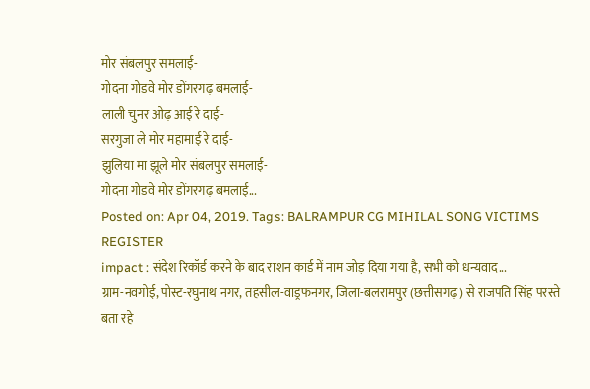मोर संबलपुर समलाई-
गोदना गोडवे मोर डोंगरगढ़ बमलाई-
लाली चुनर ओढ़ आई रे दाई-
सरगुजा ले मोर महामाई रे दाई-
झुलिया मा झूले मोर संबलपुर समलाई-
गोदना गोडवे मोर डोंगरगढ़ बमलाई...
Posted on: Apr 04, 2019. Tags: BALRAMPUR CG MIHILAL SONG VICTIMS REGISTER
impact : संदेश रिकॉर्ड करने के बाद राशन कार्ड में नाम जोड़ दिया गया है, सभी को धन्यवाद...
ग्राम-नवगोई, पोस्ट-रघुनाथ नगर, तहसील-वाड्रफनगर, जिला-बलरामपुर (छत्तीसगढ़) से राजपति सिंह परस्ते बता रहे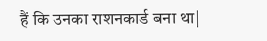हैं कि उनका राशनकार्ड बना था|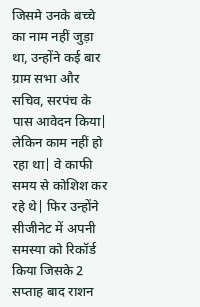जिसमे उनके बच्चे का नाम नहीं जुड़ा था, उन्होंने कई बार ग्राम सभा और सचिव, सरपंच के पास आवेदन किया| लेकिन काम नहीं हो रहा था| वे काफी समय से कोशिश कर रहे थे| फिर उन्होंने सीजीनेट में अपनी समस्या को रिकॉर्ड किया जिसके 2 सप्ताह बाद राशन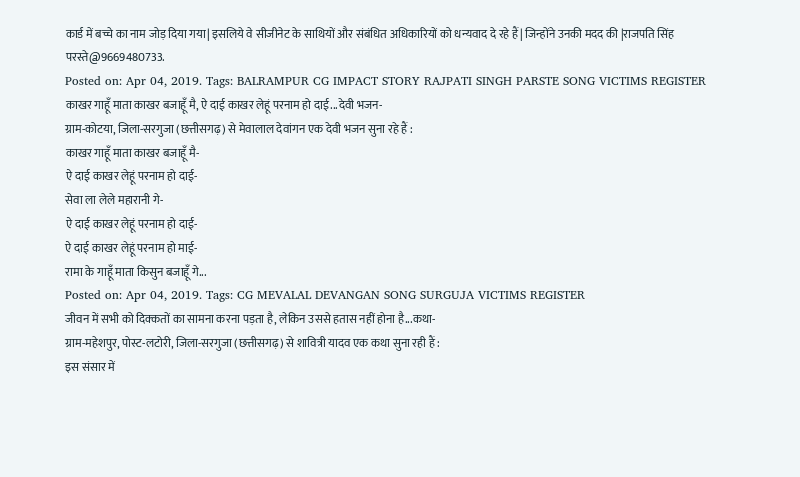कार्ड में बच्चे का नाम जोड़ दिया गया| इसलिये वे सीजीनेट के साथियों और संबंधित अधिकारियों को धन्यवाद दे रहे हैं| जिन्होंने उनकी मदद की |राजपति सिंह परस्ते@9669480733.
Posted on: Apr 04, 2019. Tags: BALRAMPUR CG IMPACT STORY RAJPATI SINGH PARSTE SONG VICTIMS REGISTER
काखर गाहूँ माता काखर बजाहूँ मै, ऐ दाई काखर लेहूं परनाम हो दाई...देवी भजन-
ग्राम-कोटया, जिला-सरगुजा (छत्तीसगढ़) से मेवालाल देवांगन एक देवी भजन सुना रहे हैं :
काखर गाहूँ माता काखर बजाहूँ मै-
ऐ दाई काखर लेहूं परनाम हो दाई-
सेवा ला लेले महारानी गे-
ऐ दाई काखर लेहूं परनाम हो दाई-
ऐ दाई काखर लेहूं परनाम हो माई-
रामा के गाहूँ माता किसुन बजाहूँ गे...
Posted on: Apr 04, 2019. Tags: CG MEVALAL DEVANGAN SONG SURGUJA VICTIMS REGISTER
जीवन में सभी को दिक्कतों का सामना करना पड़ता है, लेकिन उससे हतास नहीं होना है...कथा-
ग्राम-महेशपुर, पोस्ट-लटोरी, जिला-सरगुजा (छत्तीसगढ़) से शावित्री यादव एक कथा सुना रही हैं :
इस संसार में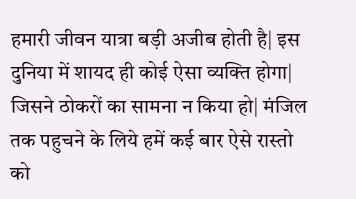हमारी जीवन यात्रा बड़ी अजीब होती है| इस दुनिया में शायद ही कोई ऐसा व्यक्ति होगा| जिसने ठोकरों का सामना न किया हो| मंजिल तक पहुचने के लिये हमें कई बार ऐसे रास्तो को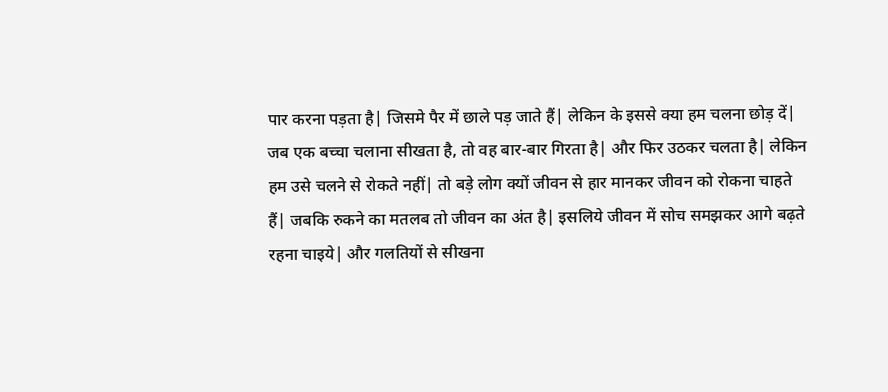पार करना पड़ता है| जिसमे पैर में छाले पड़ जाते हैं| लेकिन के इससे क्या हम चलना छोड़ दें| जब एक बच्चा चलाना सीखता है, तो वह बार-बार गिरता है| और फिर उठकर चलता है| लेकिन हम उसे चलने से रोकते नहीं| तो बड़े लोग क्यों जीवन से हार मानकर जीवन को रोकना चाहते हैं| जबकि रुकने का मतलब तो जीवन का अंत है| इसलिये जीवन में सोच समझकर आगे बढ़ते रहना चाइये| और गलतियों से सीखना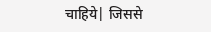चाहिये| जिससे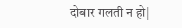दोबार गलती न हो|